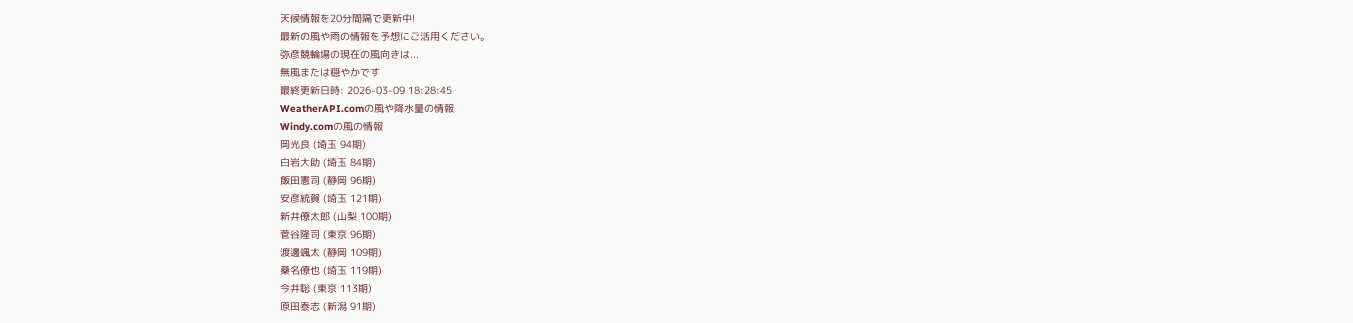天候情報を20分間隔で更新中!
最新の風や雨の情報を予想にご活用ください。
弥彦競輪場の現在の風向きは...
無風または穏やかです
最終更新日時: 2026-03-09 18:28:45
WeatherAPI.comの風や降水量の情報
Windy.comの風の情報
岡光良 (埼玉 94期)
白岩大助 (埼玉 84期)
飯田憲司 (静岡 96期)
安彦統賀 (埼玉 121期)
新井僚太郎 (山梨 100期)
菅谷隆司 (東京 96期)
渡邊颯太 (静岡 109期)
桑名僚也 (埼玉 119期)
今井聡 (東京 113期)
原田泰志 (新潟 91期)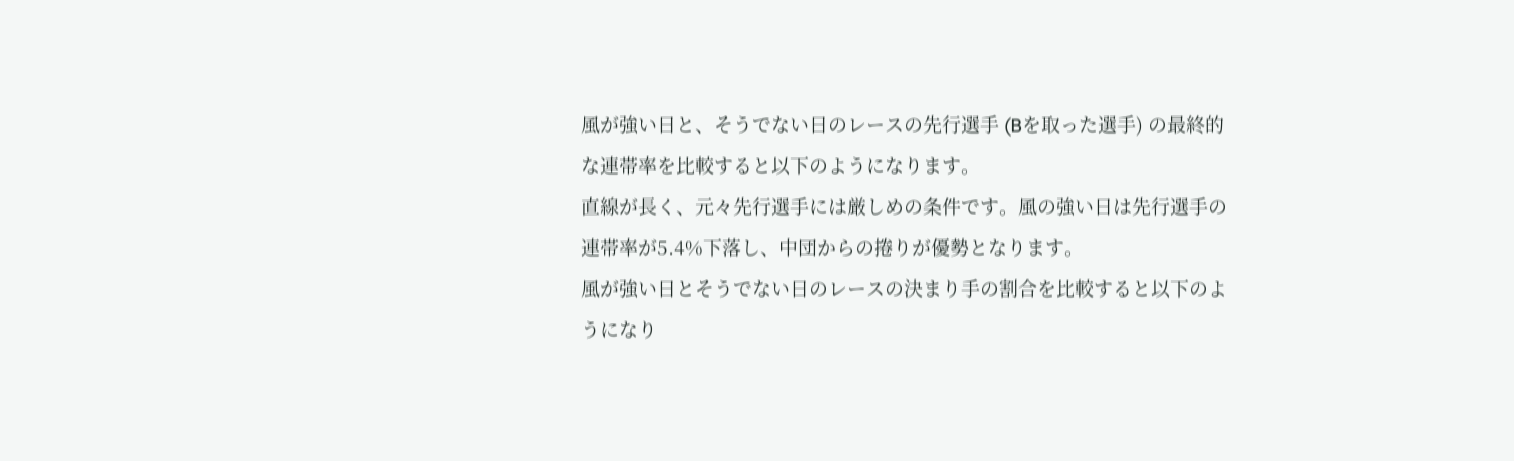風が強い日と、そうでない日のレースの先行選手 (Bを取った選手) の最終的な連帯率を比較すると以下のようになります。
直線が長く、元々先行選手には厳しめの条件です。風の強い日は先行選手の連帯率が5.4%下落し、中団からの捲りが優勢となります。
風が強い日とそうでない日のレースの決まり手の割合を比較すると以下のようになり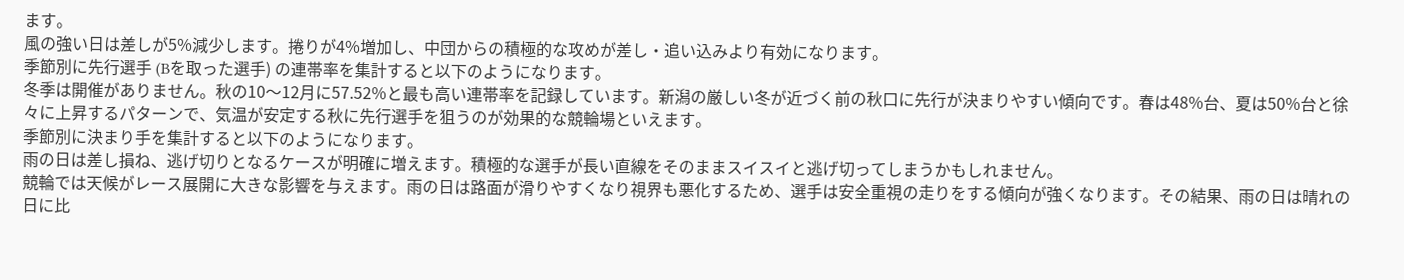ます。
風の強い日は差しが5%減少します。捲りが4%増加し、中団からの積極的な攻めが差し・追い込みより有効になります。
季節別に先行選手 (Bを取った選手) の連帯率を集計すると以下のようになります。
冬季は開催がありません。秋の10〜12月に57.52%と最も高い連帯率を記録しています。新潟の厳しい冬が近づく前の秋口に先行が決まりやすい傾向です。春は48%台、夏は50%台と徐々に上昇するパターンで、気温が安定する秋に先行選手を狙うのが効果的な競輪場といえます。
季節別に決まり手を集計すると以下のようになります。
雨の日は差し損ね、逃げ切りとなるケースが明確に増えます。積極的な選手が長い直線をそのままスイスイと逃げ切ってしまうかもしれません。
競輪では天候がレース展開に大きな影響を与えます。雨の日は路面が滑りやすくなり視界も悪化するため、選手は安全重視の走りをする傾向が強くなります。その結果、雨の日は晴れの日に比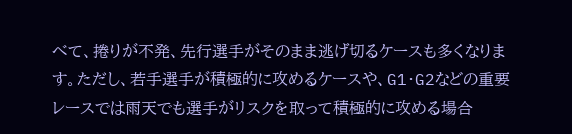べて、捲りが不発、先行選手がそのまま逃げ切るケースも多くなります。ただし、若手選手が積極的に攻めるケースや、G1・G2などの重要レースでは雨天でも選手がリスクを取って積極的に攻める場合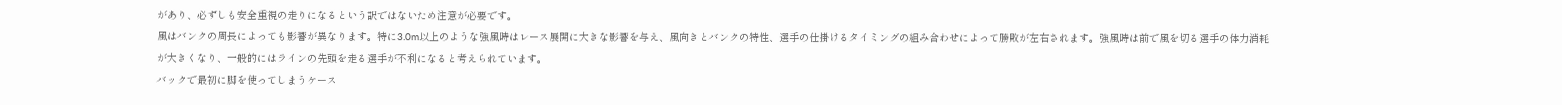があり、必ずしも安全重視の走りになるという訳ではないため注意が必要です。
風はバンクの周長によっても影響が異なります。特に3.0m以上のような強風時はレース展開に大きな影響を与え、風向きとバンクの特性、選手の仕掛けるタイミングの組み合わせによって勝敗が左右されます。強風時は前で風を切る選手の体力消耗が大きくなり、一般的にはラインの先頭を走る選手が不利になると考えられています。
バックで最初に脚を使ってしまうケース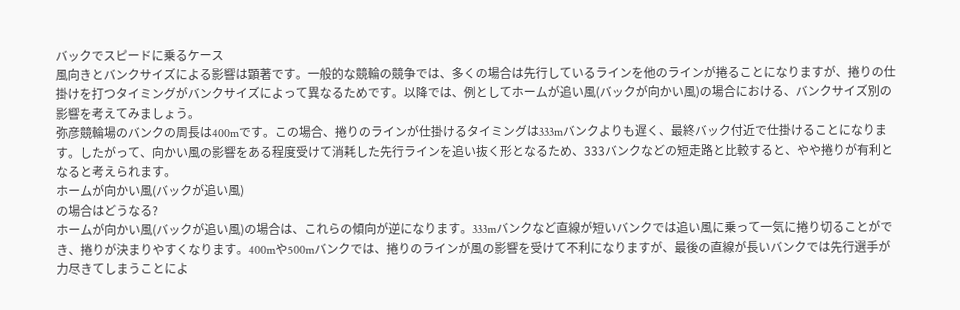バックでスピードに乗るケース
風向きとバンクサイズによる影響は顕著です。一般的な競輪の競争では、多くの場合は先行しているラインを他のラインが捲ることになりますが、捲りの仕掛けを打つタイミングがバンクサイズによって異なるためです。以降では、例としてホームが追い風(バックが向かい風)の場合における、バンクサイズ別の影響を考えてみましょう。
弥彦競輪場のバンクの周長は400mです。この場合、捲りのラインが仕掛けるタイミングは333mバンクよりも遅く、最終バック付近で仕掛けることになります。したがって、向かい風の影響をある程度受けて消耗した先行ラインを追い抜く形となるため、333バンクなどの短走路と比較すると、やや捲りが有利となると考えられます。
ホームが向かい風(バックが追い風)
の場合はどうなる?
ホームが向かい風(バックが追い風)の場合は、これらの傾向が逆になります。333mバンクなど直線が短いバンクでは追い風に乗って一気に捲り切ることができ、捲りが決まりやすくなります。400mや500mバンクでは、捲りのラインが風の影響を受けて不利になりますが、最後の直線が長いバンクでは先行選手が力尽きてしまうことによ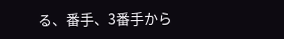る、番手、3番手から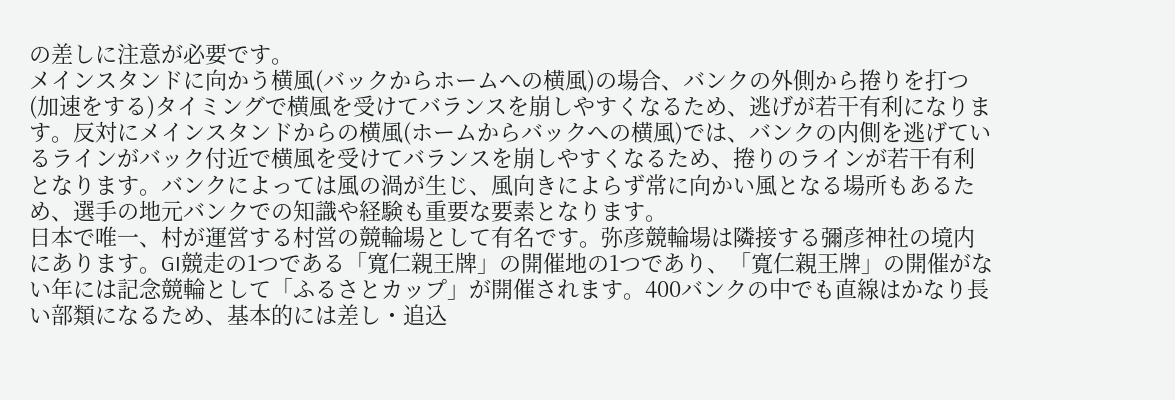の差しに注意が必要です。
メインスタンドに向かう横風(バックからホームへの横風)の場合、バンクの外側から捲りを打つ(加速をする)タイミングで横風を受けてバランスを崩しやすくなるため、逃げが若干有利になります。反対にメインスタンドからの横風(ホームからバックへの横風)では、バンクの内側を逃げているラインがバック付近で横風を受けてバランスを崩しやすくなるため、捲りのラインが若干有利となります。バンクによっては風の渦が生じ、風向きによらず常に向かい風となる場所もあるため、選手の地元バンクでの知識や経験も重要な要素となります。
日本で唯一、村が運営する村営の競輪場として有名です。弥彦競輪場は隣接する彌彦神社の境内にあります。GI競走の1つである「寬仁親王牌」の開催地の1つであり、「寬仁親王牌」の開催がない年には記念競輪として「ふるさとカップ」が開催されます。400バンクの中でも直線はかなり長い部類になるため、基本的には差し・追込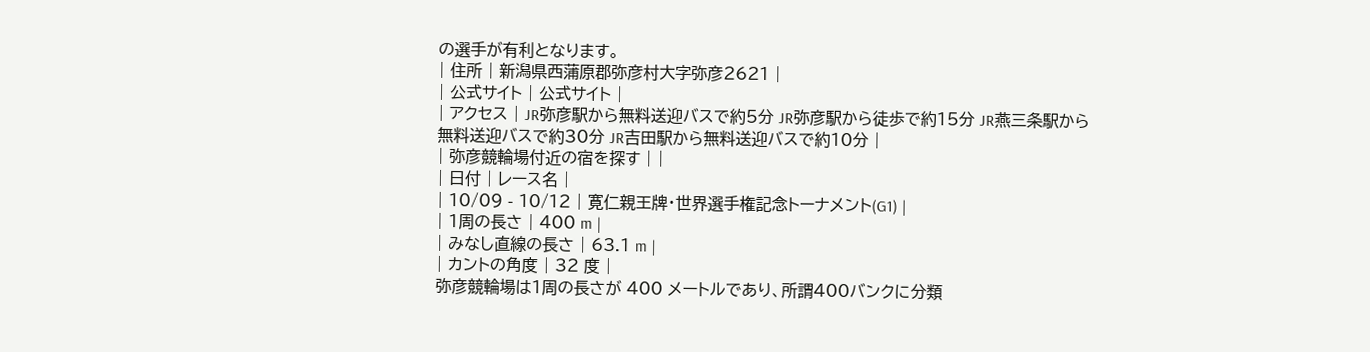の選手が有利となります。
| 住所 | 新潟県西蒲原郡弥彦村大字弥彦2621 |
| 公式サイト | 公式サイト |
| アクセス | JR弥彦駅から無料送迎バスで約5分 JR弥彦駅から徒歩で約15分 JR燕三条駅から無料送迎バスで約30分 JR吉田駅から無料送迎バスで約10分 |
| 弥彦競輪場付近の宿を探す | |
| 日付 | レース名 |
| 10/09 - 10/12 | 寛仁親王牌・世界選手権記念トーナメント(G1) |
| 1周の長さ | 400 m |
| みなし直線の長さ | 63.1 m |
| カントの角度 | 32 度 |
弥彦競輪場は1周の長さが 400 メートルであり、所謂400バンクに分類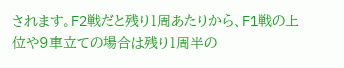されます。F2戦だと残り1周あたりから、F1戦の上位や9車立ての場合は残り1周半の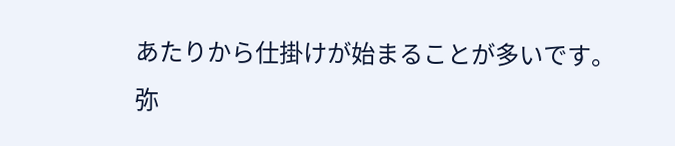あたりから仕掛けが始まることが多いです。
弥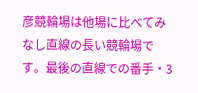彦競輪場は他場に比べてみなし直線の長い競輪場です。最後の直線での番手・3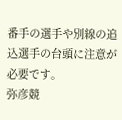番手の選手や別線の追込選手の台頭に注意が必要です。
弥彦競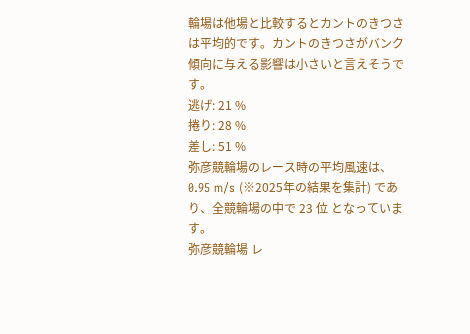輪場は他場と比較するとカントのきつさは平均的です。カントのきつさがバンク傾向に与える影響は小さいと言えそうです。
逃げ: 21 %
捲り: 28 %
差し: 51 %
弥彦競輪場のレース時の平均風速は、0.95 m/s (※2025年の結果を集計) であり、全競輪場の中で 23 位 となっています。
弥彦競輪場 レ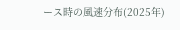ース時の風速分布(2025年)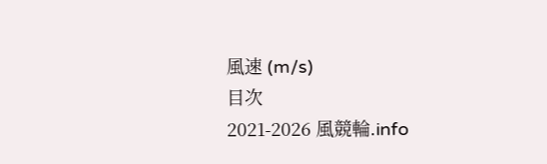風速 (m/s)
目次
2021-2026 風競輪.info